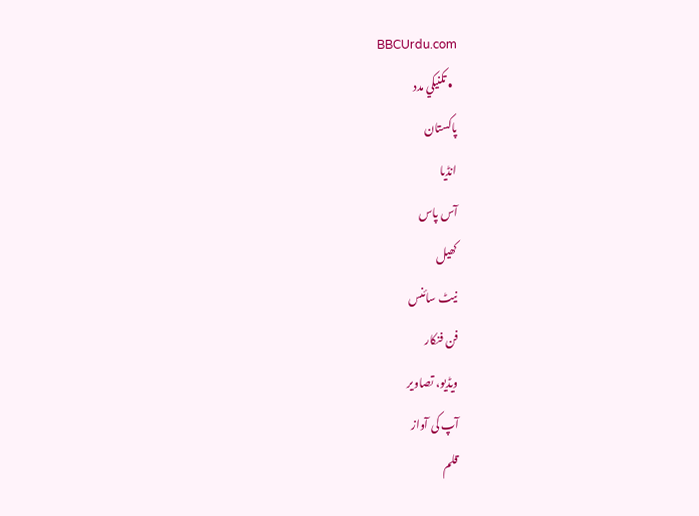BBCUrdu.com
  • تکنيکي مدد
پاکستان
انڈیا
آس پاس
کھیل
نیٹ سائنس
فن فنکار
ویڈیو، تصاویر
آپ کی آواز
قلم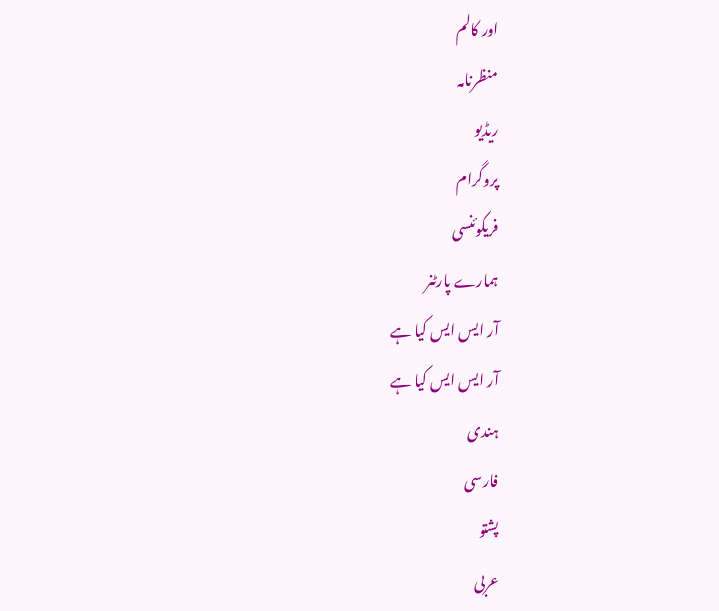اور کالم
منظرنامہ
ریڈیو
پروگرام
فریکوئنسی
ہمارے پارٹنر
آر ایس ایس کیا ہے
آر ایس ایس کیا ہے
ہندی
فارسی
پشتو
عربی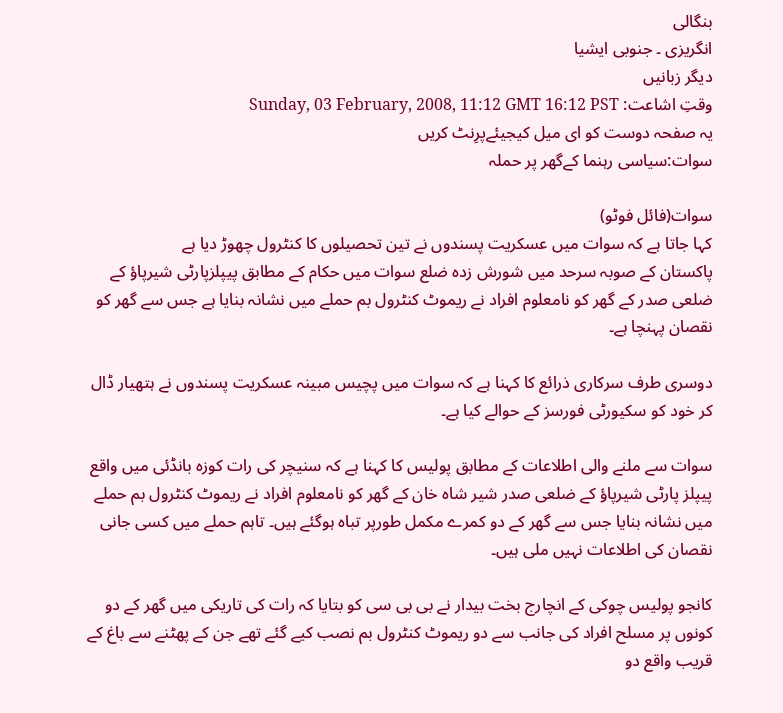بنگالی
انگریزی ۔ جنوبی ایشیا
دیگر زبانیں
وقتِ اشاعت: Sunday, 03 February, 2008, 11:12 GMT 16:12 PST
یہ صفحہ دوست کو ای میل کیجیئےپرِنٹ کریں
سوات:سیاسی رہنما کےگھر پر حملہ

سوات(فائل فوٹو)
کہا جاتا ہے کہ سوات میں عسکریت پسندوں نے تین تحصیلوں کا کنٹرول چھوڑ دیا ہے
پاکستان کے صوبہ سرحد میں شورش زدہ ضلع سوات میں حکام کے مطابق پیپلزپارٹی شیرپاؤ کے ضلعی صدر کے گھر کو نامعلوم افراد نے ریموٹ کنٹرول بم حملے میں نشانہ بنایا ہے جس سے گھر کو نقصان پہنچا ہے۔

دوسری طرف سرکاری ذرائع کا کہنا ہے کہ سوات میں پچیس مبینہ عسکریت پسندوں نے ہتھیار ڈال کر خود کو سکیورٹی فورسز کے حوالے کیا ہے۔

سوات سے ملنے والی اطلاعات کے مطابق پولیس کا کہنا ہے کہ سنیچر کی رات کوزہ بانڈئی میں واقع پیپلز پارٹی شیرپاؤ کے ضلعی صدر شیر شاہ خان کے گھر کو نامعلوم افراد نے ریموٹ کنٹرول بم حملے میں نشانہ بنایا جس سے گھر کے دو کمرے مکمل طورپر تباہ ہوگئے ہیں۔ تاہم حملے میں کسی جانی نقصان کی اطلاعات نہیں ملی ہیں۔

کانجو پولیس چوکی کے انچارج بخت بیدار نے بی بی سی کو بتایا کہ رات کی تاریکی میں گھر کے دو کونوں پر مسلح افراد کی جانب سے دو ریموٹ کنٹرول بم نصب کیے گئے تھے جن کے پھٹنے سے باغ کے قریب واقع دو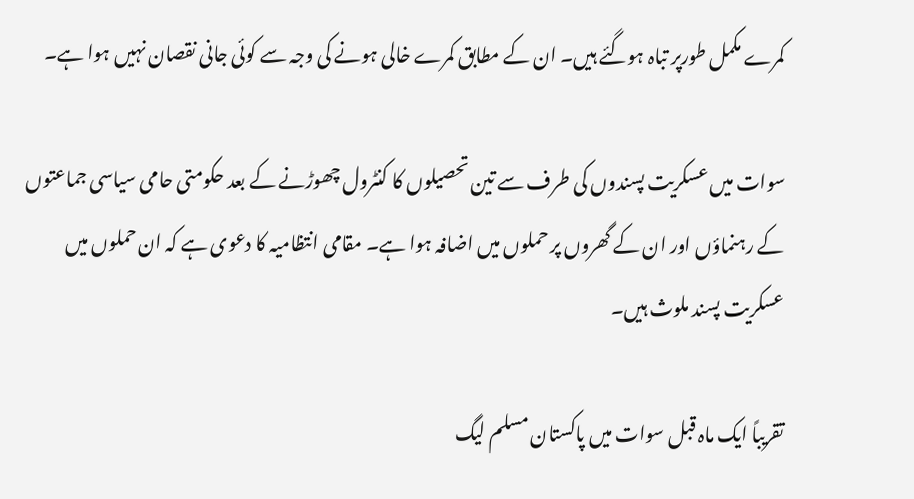کمرے مکمل طورپر تباہ ہوگئے ہیں۔ ان کے مطابق کمرے خالی ہونے کی وجہ سے کوئی جانی نقصان نہیں ہوا ہے۔

سوات میں عسکریت پسندوں کی طرف سے تین تحصیلوں کا کنٹرول چھوڑنے کے بعد حکومتی حامی سیاسی جماعتوں کے رہنماؤں اور ان کے گھروں پر حملوں میں اضافہ ہوا ہے۔ مقامی انتظامیہ کا دعوی ہے کہ ان حملوں میں عسکریت پسند ملوث ہیں۔

تقریباً ایک ماہ قبل سوات میں پاکستان مسلم لیگ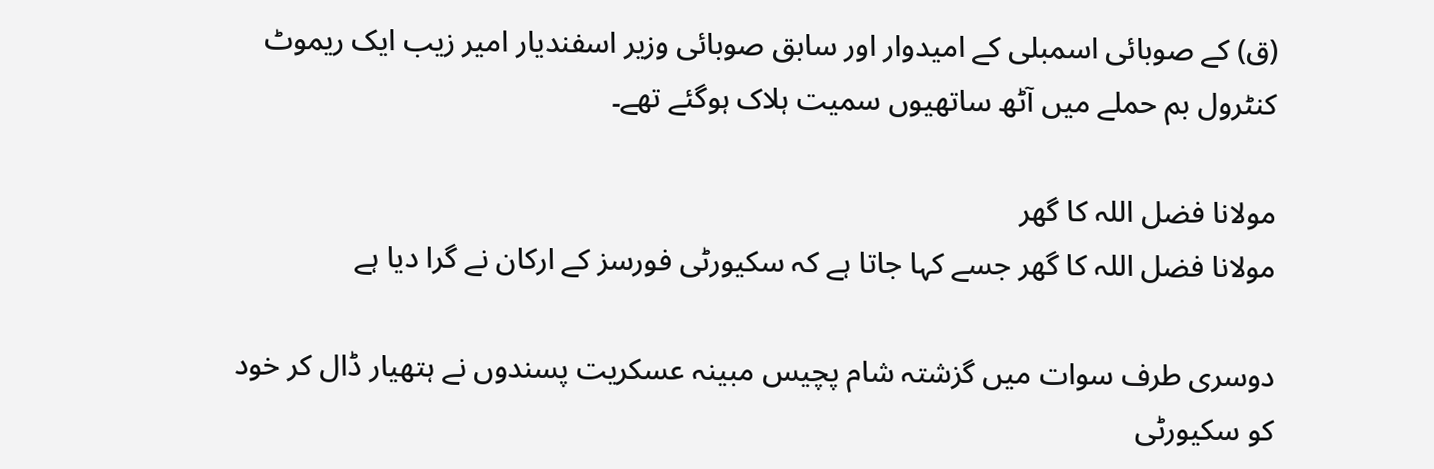(ق) کے صوبائی اسمبلی کے امیدوار اور سابق صوبائی وزیر اسفندیار امیر زیب ایک ریموٹ کنٹرول بم حملے میں آٹھ ساتھیوں سمیت ہلاک ہوگئے تھے۔

مولانا فضل اللہ کا گھر
مولانا فضل اللہ کا گھر جسے کہا جاتا ہے کہ سکیورٹی فورسز کے ارکان نے گرا دیا ہے

دوسری طرف سوات میں گزشتہ شام پچیس مبینہ عسکریت پسندوں نے ہتھیار ڈال کر خود کو سکیورٹی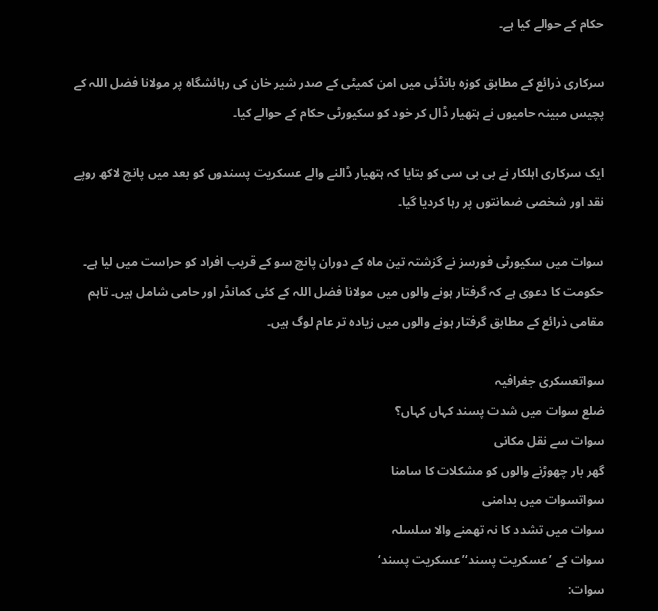حکام کے حوالے کیا ہے۔

سرکاری ذرائع کے مطابق کوزہ بانڈئی میں امن کمیٹی کے صدر شیر خان کی رہائشگاہ پر مولانا فضل اللہ کے پچیس مبینہ حامیوں نے ہتھیار ڈال کر خود کو سکیورٹی حکام کے حوالے کیا۔

ایک سرکاری اہلکار نے بی بی سی کو بتایا کہ ہتھیار ڈالنے والے عسکریت پسندوں کو بعد میں پانچ لاکھ روپے نقد اور شخصی ضمانتوں پر رہا کردیا گیا۔

سوات میں سکیورٹی فورسز نے گزشتہ تین ماہ کے دوران پانچ سو کے قریب افراد کو حراست میں لیا ہے۔ حکومت کا دعوی ہے کہ گرفتار ہونے والوں میں مولانا فضل اللہ کے کئی کمانڈر اور حامی شامل ہیں۔ تاہم مقامی ذرائع کے مطابق گرفتار ہونے والوں میں زیادہ تر عام لوگ ہیں۔

سواتعسکری جغرافیہ
ضلع سوات میں شدت پسند کہاں کہاں؟
سوات سے نقل مکانی
گھر بار چھوڑنے والوں کو مشکلات کا سامنا
سواتسوات میں بدامنی
سوات میں تشدد کا نہ تھمنے والا سلسلہ
سوات کے ’عسکریت پسند‘’عسکریت پسند‘
سوات: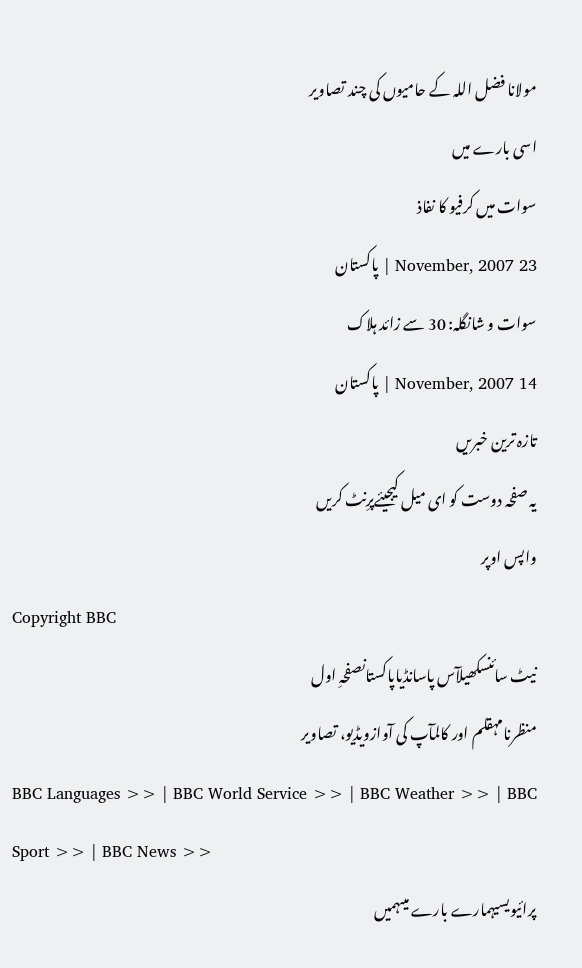مولانا فضل اللہ کے حامیوں کی چند تصاویر
اسی بارے میں
سوات میں کرفیو کا نفاذ
23 November, 2007 | پاکستان
سوات و شانگلہ: 30 سے زائد ہلاک
14 November, 2007 | پاکستان
تازہ ترین خبریں
یہ صفحہ دوست کو ای میل کیجیئےپرِنٹ کریں
واپس اوپر
Copyright BBC
نیٹ سائنسکھیلآس پاسانڈیاپاکستانصفحہِ اول
منظرنامہقلم اور کالمآپ کی آوازویڈیو، تصاویر
BBC Languages >> | BBC World Service >> | BBC Weather >> | BBC Sport >> | BBC News >>
پرائیویسیہمارے بارے میںہمیں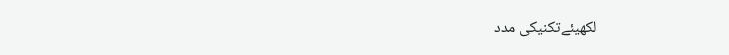لکھیئےتکنیکی مدد